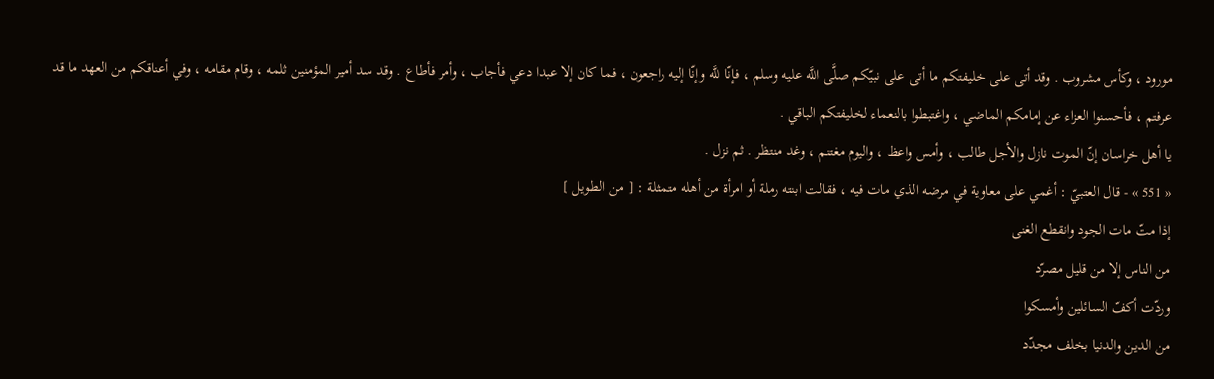مورود ، وكأس مشروب . وقد أتى على خليفتكم ما أتى على نبيّكم صلَّى اللَّه عليه وسلم ، فإنّا للَّه وإنّا إليه راجعون ، فما كان إلا عبدا دعي فأجاب ، وأمر فأطاع . وقد سد أمير المؤمنين ثلمه ، وقام مقامه ، وفي أعناقكم من العهد ما قد عرفتم ، فأحسنوا العزاء عن إمامكم الماضي ، واغتبطوا بالنعماء لخليفتكم الباقي .
يا أهل خراسان إنّ الموت نازل والأجل طالب ، وأمس واعظ ، واليوم مغتنم ، وغد منتظر . ثم نزل .
« 551 » - قال العتبيّ : أغمي على معاوية في مرضه الذي مات فيه ، فقالت ابنته رملة أو امرأة من أهله متمثلة : [ من الطويل ]
إذا متّ مات الجود وانقطع الغنى
من الناس إلا من قليل مصرّد
وردّت أكفّ السائلين وأمسكوا
من الدين والدنيا بخلف مجدّد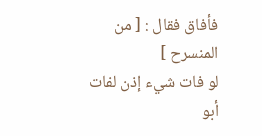فأفاق فقال : [ من المنسرح ]
لو فات شيء إذن لفات أبو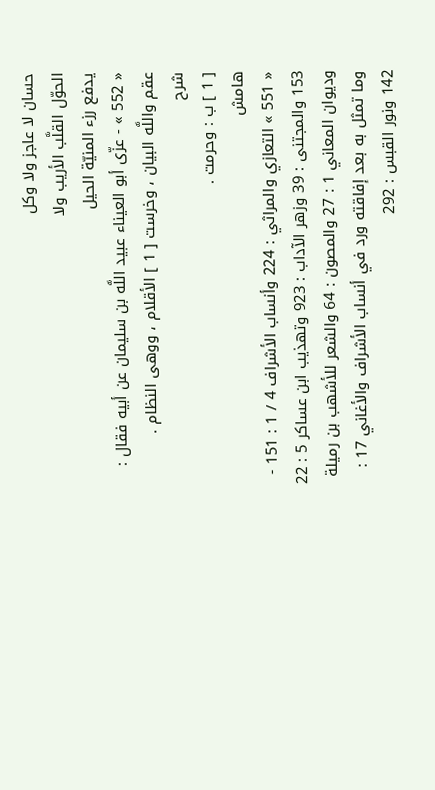حسان لا عاجز ولا وكل
الحوّل القلَّب الأريب ولا
يدفع رزء المنيّة الحيل
« 552 » - عزّى أبو العيناء عبيد اللَّه بن سليمان عن أبيه فقال : عقم واللَّه البيان ، وخرست [ 1 ] الأقلام ، ووهى النظام .
شرح
[ 1 ] ب : وحرمت .
هامش
« 551 » التعازي والمراثي : 224 وأنساب الأشراف 4 / 1 : 151 - 153 والمجتنى : 39 وزهر الآداب : 923 وتهذيب ابن عساكر 5 : 22 وديوان المعاني 1 : 27 والمصون : 64 والشعر للأشهب بن رميلة وما تمثل به بعد إفاقته ورد في أنساب الأشراف والأغاني 17 : 142 ونور القبس : 292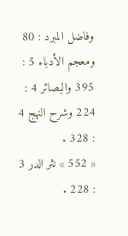وفاضل المبرد : 80 ومعجم الأدباء 5 : 395 والبصائر 4 : 224 وشرح النهج 4 : 328 .
« 552 » نثر الدر 3 : 228 .